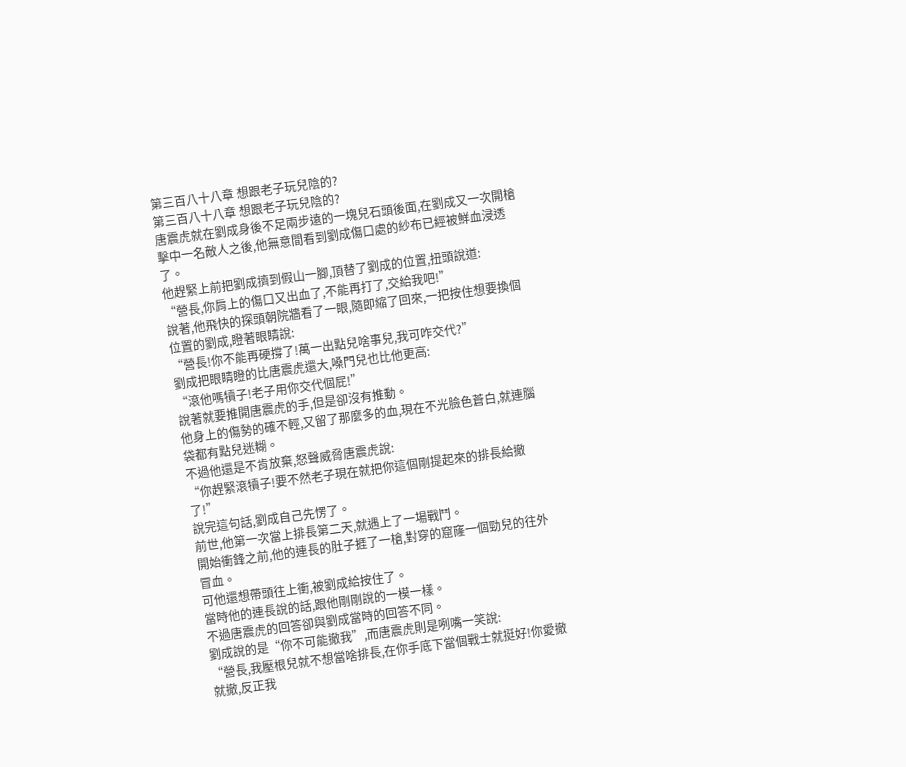第三百八十八章 想跟老子玩兒陰的?
第三百八十八章 想跟老子玩兒陰的?
唐震虎就在劉成身後不足兩步遠的一塊兒石頭後面,在劉成又一次開槍擊中一名敵人之後,他無意間看到劉成傷口處的紗布已經被鮮血浸透了。
他趕緊上前把劉成擠到假山一腳,頂替了劉成的位置,扭頭說道:
“營長,你肩上的傷口又出血了,不能再打了,交給我吧!”
說著,他飛快的探頭朝院牆看了一眼,隨即縮了回來,一把按住想要換個位置的劉成,瞪著眼睛說:
“營長!你不能再硬撐了!萬一出點兒啥事兒,我可咋交代?”
劉成把眼睛瞪的比唐震虎還大,嗓門兒也比他更高:
“滾他嗎犢子!老子用你交代個屁!”
說著就要推開唐震虎的手,但是卻沒有推動。
他身上的傷勢的確不輕,又留了那麼多的血,現在不光臉色蒼白,就連腦袋都有點兒迷糊。
不過他還是不肯放棄,怒聲威脅唐震虎說:
“你趕緊滾犢子!要不然老子現在就把你這個剛提起來的排長給撤了!”
說完這句話,劉成自己先愣了。
前世,他第一次當上排長第二天,就遇上了一場戰鬥。
開始衝鋒之前,他的連長的肚子捱了一槍,對穿的窟窿一個勁兒的往外冒血。
可他還想帶頭往上衝,被劉成給按住了。
當時他的連長說的話,跟他剛剛說的一模一樣。
不過唐震虎的回答卻與劉成當時的回答不同。
劉成說的是“你不可能撤我”,而唐震虎則是咧嘴一笑說:
“營長,我壓根兒就不想當啥排長,在你手底下當個戰士就挺好!你愛撤就撤,反正我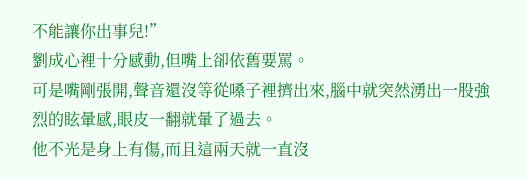不能讓你出事兒!”
劉成心裡十分感動,但嘴上卻依舊要罵。
可是嘴剛張開,聲音還沒等從嗓子裡擠出來,腦中就突然湧出一股強烈的眩暈感,眼皮一翻就暈了過去。
他不光是身上有傷,而且這兩天就一直沒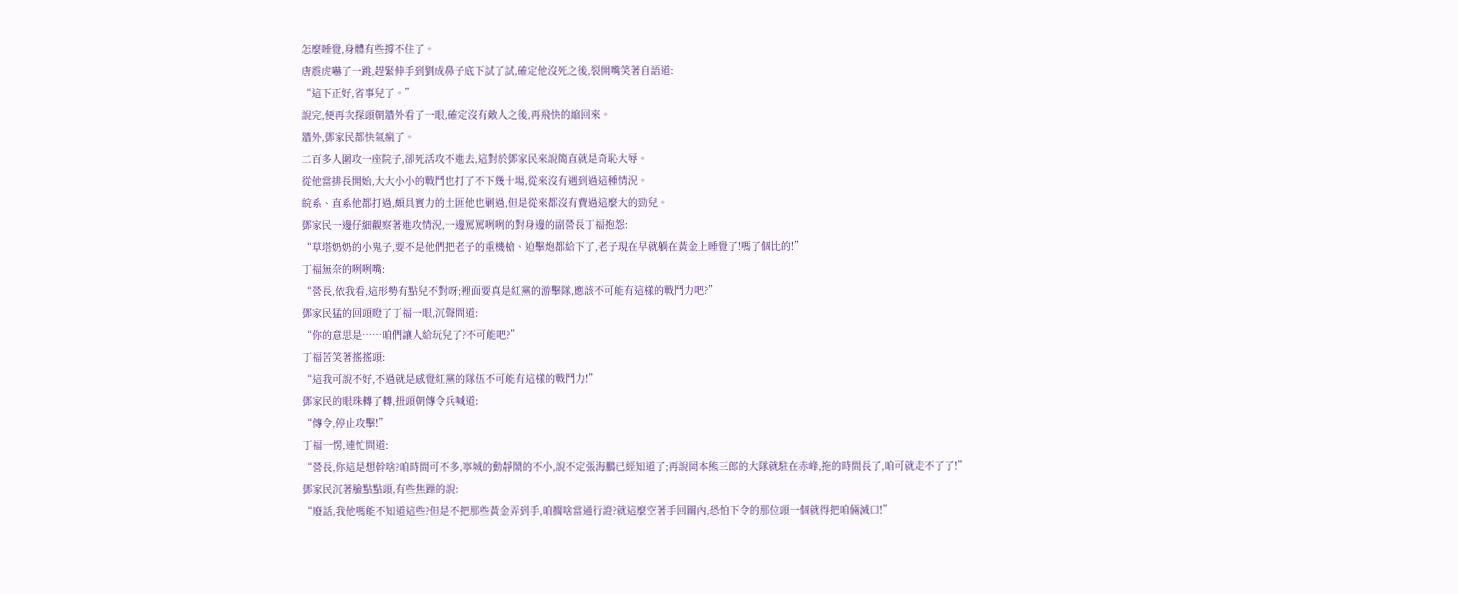怎麼睡覺,身體有些撐不住了。
唐震虎嚇了一跳,趕緊伸手到劉成鼻子底下試了試,確定他沒死之後,裂開嘴笑著自語道:
“這下正好,省事兒了。”
說完,便再次探頭朝牆外看了一眼,確定沒有敵人之後,再飛快的縮回來。
牆外,鄧家民都快氣瘋了。
二百多人圍攻一座院子,卻死活攻不進去,這對於鄧家民來說簡直就是奇恥大辱。
從他當排長開始,大大小小的戰鬥也打了不下幾十場,從來沒有遇到過這種情況。
皖系、直系他都打過,頗具實力的土匪他也剿過,但是從來都沒有費過這麼大的勁兒。
鄧家民一邊仔細觀察著進攻情況,一邊罵罵咧咧的對身邊的副營長丁福抱怨:
“草塔奶奶的小鬼子,要不是他們把老子的重機槍、迫擊炮都給下了,老子現在早就躺在黃金上睡覺了!嗎了個比的!”
丁福無奈的咧咧嘴:
“營長,依我看,這形勢有點兒不對呀;裡面要真是紅黨的游擊隊,應該不可能有這樣的戰鬥力吧?”
鄧家民猛的回頭瞪了丁福一眼,沉聲問道:
“你的意思是……咱們讓人給玩兒了?不可能吧?”
丁福苦笑著搖搖頭:
“這我可說不好,不過就是感覺紅黨的隊伍不可能有這樣的戰鬥力!”
鄧家民的眼珠轉了轉,扭頭朝傳令兵喊道:
“傳令,停止攻擊!”
丁福一愣,連忙問道:
“營長,你這是想幹啥?咱時間可不多,寧城的動靜鬧的不小,說不定張海鵬已經知道了;再說岡本熊三郎的大隊就駐在赤峰,拖的時間長了,咱可就走不了了!”
鄧家民沉著臉點點頭,有些焦躁的說:
“廢話,我他嗎能不知道這些?但是不把那些黃金弄到手,咱擱啥當通行證?就這麼空著手回關內,恐怕下令的那位頭一個就得把咱倆滅口!”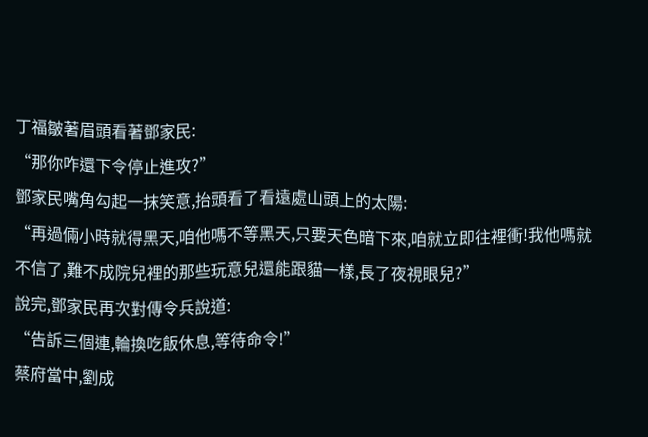丁福皺著眉頭看著鄧家民:
“那你咋還下令停止進攻?”
鄧家民嘴角勾起一抹笑意,抬頭看了看遠處山頭上的太陽:
“再過倆小時就得黑天,咱他嗎不等黑天,只要天色暗下來,咱就立即往裡衝!我他嗎就不信了,難不成院兒裡的那些玩意兒還能跟貓一樣,長了夜視眼兒?”
說完,鄧家民再次對傳令兵說道:
“告訴三個連,輪換吃飯休息,等待命令!”
蔡府當中,劉成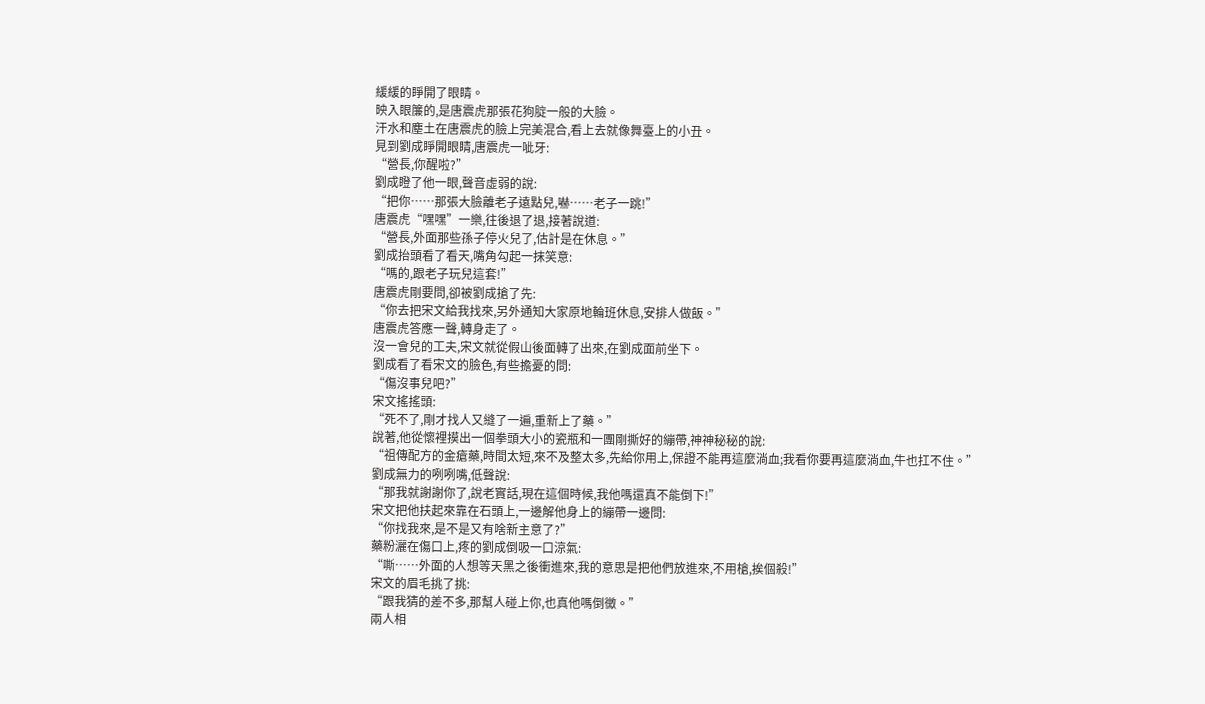緩緩的睜開了眼睛。
映入眼簾的,是唐震虎那張花狗腚一般的大臉。
汗水和塵土在唐震虎的臉上完美混合,看上去就像舞臺上的小丑。
見到劉成睜開眼睛,唐震虎一呲牙:
“營長,你醒啦?”
劉成瞪了他一眼,聲音虛弱的說:
“把你……那張大臉離老子遠點兒,嚇……老子一跳!”
唐震虎“嘿嘿”一樂,往後退了退,接著說道:
“營長,外面那些孫子停火兒了,估計是在休息。”
劉成抬頭看了看天,嘴角勾起一抹笑意:
“嗎的,跟老子玩兒這套!”
唐震虎剛要問,卻被劉成搶了先:
“你去把宋文給我找來,另外通知大家原地輪班休息,安排人做飯。”
唐震虎答應一聲,轉身走了。
沒一會兒的工夫,宋文就從假山後面轉了出來,在劉成面前坐下。
劉成看了看宋文的臉色,有些擔憂的問:
“傷沒事兒吧?”
宋文搖搖頭:
“死不了,剛才找人又縫了一遍,重新上了藥。”
說著,他從懷裡摸出一個拳頭大小的瓷瓶和一團剛撕好的繃帶,神神秘秘的說:
“祖傳配方的金瘡藥,時間太短,來不及整太多,先給你用上,保證不能再這麼淌血;我看你要再這麼淌血,牛也扛不住。”
劉成無力的咧咧嘴,低聲說:
“那我就謝謝你了,說老實話,現在這個時候,我他嗎還真不能倒下!”
宋文把他扶起來靠在石頭上,一邊解他身上的繃帶一邊問:
“你找我來,是不是又有啥新主意了?”
藥粉灑在傷口上,疼的劉成倒吸一口涼氣:
“嘶……外面的人想等天黑之後衝進來,我的意思是把他們放進來,不用槍,挨個殺!”
宋文的眉毛挑了挑:
“跟我猜的差不多,那幫人碰上你,也真他嗎倒黴。”
兩人相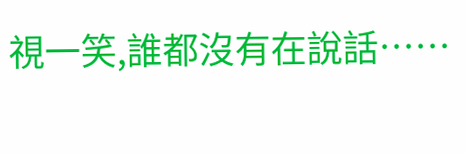視一笑,誰都沒有在說話……